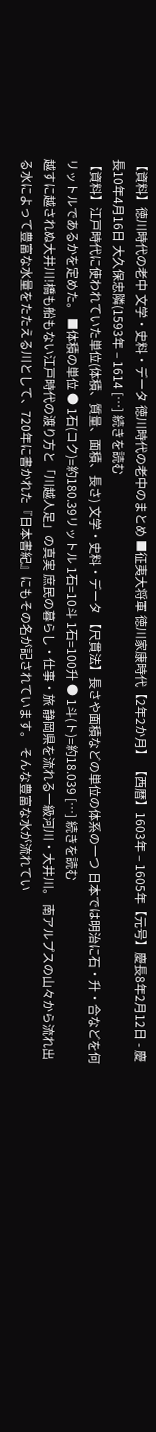【資料】徳川時代の老中 文学・史料・データ 徳川時代の老中のまとめ ■征夷大将軍 徳川家康時代【2年2か月】 【西暦】1603年 – 1605年【元号】慶長8年2月12日 - 慶長10年4月16日 大久保忠隣(1593年 – 1614 […] 続きを読む
【資料】江戸時代に使われていた単位(体積、質量、面積、長さ) 文学・史料・データ 【尺貫法】長さや面積などの単位の体系の一つ 日本では明治に石・升・合などを何リットルであるかを定めた。 ■体積の単位 ● 1石(コク)=約180.39リットル 1石=10斗 1石=100升 ● 1斗(ト)=約18.039 […] 続きを読む
越すに越されぬ大井川!橋も船もない江戸時代の渡り方と「川越人足」の真実 庶民の暮らし・仕事・旅 静岡県を流れる一級河川・大井川。 南アルプスの山々から流れ出る水によって豊富な水量をたたえる川として、720年に書かれた『日本書紀』にもその名が記されています。 そんな豊富な水が流れてい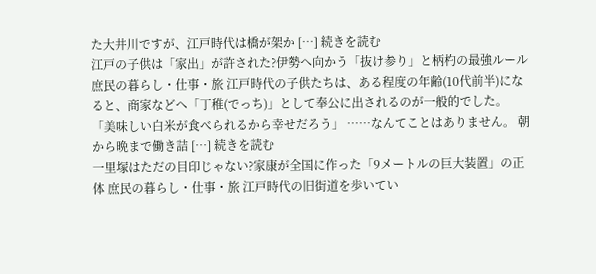た大井川ですが、江戸時代は橋が架か […] 続きを読む
江戸の子供は「家出」が許された?伊勢へ向かう「抜け参り」と柄杓の最強ルール 庶民の暮らし・仕事・旅 江戸時代の子供たちは、ある程度の年齢(10代前半)になると、商家などへ「丁稚(でっち)」として奉公に出されるのが一般的でした。 「美味しい白米が食べられるから幸せだろう」 ……なんてことはありません。 朝から晩まで働き詰 […] 続きを読む
一里塚はただの目印じゃない?家康が全国に作った「9メートルの巨大装置」の正体 庶民の暮らし・仕事・旅 江戸時代の旧街道を歩いてい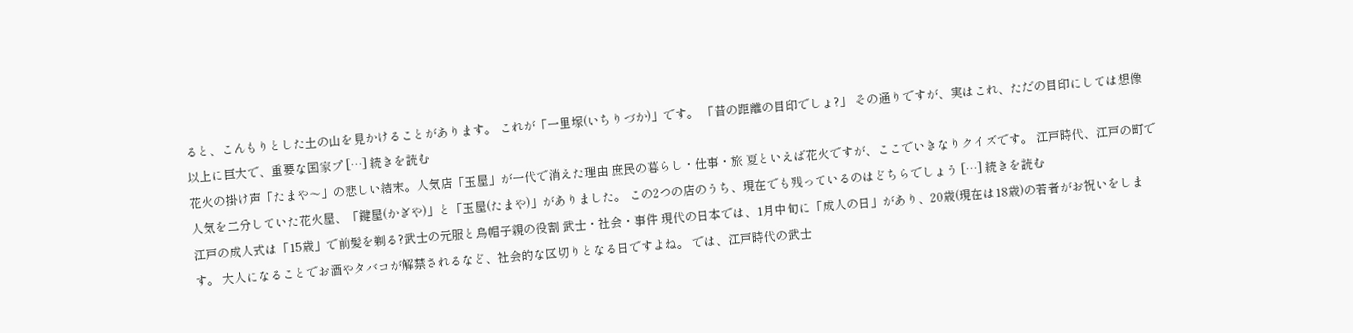ると、こんもりとした土の山を見かけることがあります。 これが「一里塚(いちりづか)」です。 「昔の距離の目印でしょ?」 その通りですが、実はこれ、ただの目印にしては想像以上に巨大で、重要な国家プ […] 続きを読む
花火の掛け声「たまや〜」の悲しい結末。人気店「玉屋」が一代で消えた理由 庶民の暮らし・仕事・旅 夏といえば花火ですが、ここでいきなりクイズです。 江戸時代、江戸の町で人気を二分していた花火屋、「鍵屋(かぎや)」と「玉屋(たまや)」がありました。 この2つの店のうち、現在でも残っているのはどちらでしょう […] 続きを読む
江戸の成人式は「15歳」で前髪を剃る?武士の元服と烏帽子親の役割 武士・社会・事件 現代の日本では、1月中旬に「成人の日」があり、20歳(現在は18歳)の若者がお祝いをします。 大人になることでお酒やタバコが解禁されるなど、社会的な区切りとなる日ですよね。 では、江戸時代の武士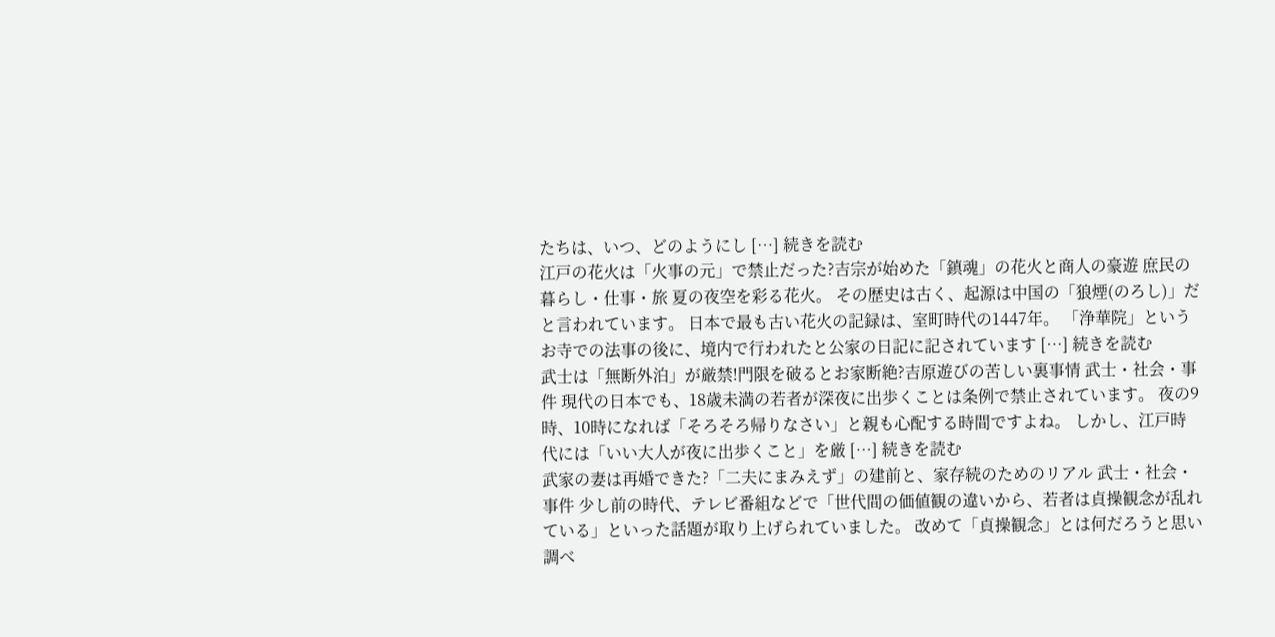たちは、いつ、どのようにし […] 続きを読む
江戸の花火は「火事の元」で禁止だった?吉宗が始めた「鎮魂」の花火と商人の豪遊 庶民の暮らし・仕事・旅 夏の夜空を彩る花火。 その歴史は古く、起源は中国の「狼煙(のろし)」だと言われています。 日本で最も古い花火の記録は、室町時代の1447年。 「浄華院」というお寺での法事の後に、境内で行われたと公家の日記に記されています […] 続きを読む
武士は「無断外泊」が厳禁!門限を破るとお家断絶?吉原遊びの苦しい裏事情 武士・社会・事件 現代の日本でも、18歳未満の若者が深夜に出歩くことは条例で禁止されています。 夜の9時、10時になれば「そろそろ帰りなさい」と親も心配する時間ですよね。 しかし、江戸時代には「いい大人が夜に出歩くこと」を厳 […] 続きを読む
武家の妻は再婚できた?「二夫にまみえず」の建前と、家存続のためのリアル 武士・社会・事件 少し前の時代、テレビ番組などで「世代間の価値観の違いから、若者は貞操観念が乱れている」といった話題が取り上げられていました。 改めて「貞操観念」とは何だろうと思い調べ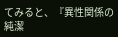てみると、『異性関係の純潔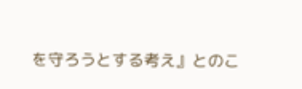を守ろうとする考え』とのこ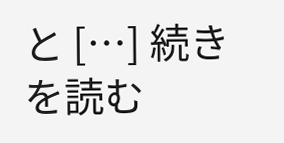と […] 続きを読む